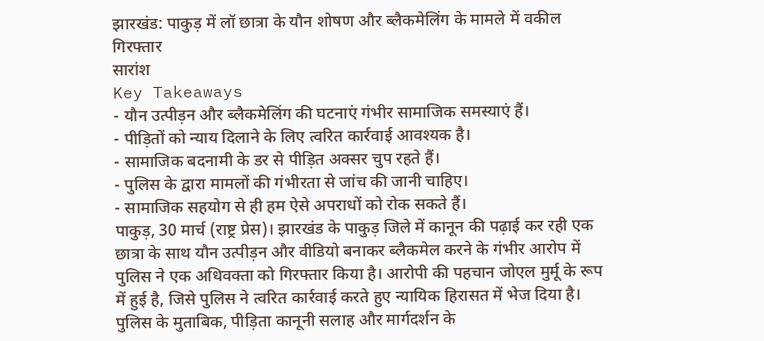झारखंड: पाकुड़ में लॉ छात्रा के यौन शोषण और ब्लैकमेलिंग के मामले में वकील गिरफ्तार
सारांश
Key Takeaways
- यौन उत्पीड़न और ब्लैकमेलिंग की घटनाएं गंभीर सामाजिक समस्याएं हैं।
- पीड़ितों को न्याय दिलाने के लिए त्वरित कार्रवाई आवश्यक है।
- सामाजिक बदनामी के डर से पीड़ित अक्सर चुप रहते हैं।
- पुलिस के द्वारा मामलों की गंभीरता से जांच की जानी चाहिए।
- सामाजिक सहयोग से ही हम ऐसे अपराधों को रोक सकते हैं।
पाकुड़, 30 मार्च (राष्ट्र प्रेस)। झारखंड के पाकुड़ जिले में कानून की पढ़ाई कर रही एक छात्रा के साथ यौन उत्पीड़न और वीडियो बनाकर ब्लैकमेल करने के गंभीर आरोप में पुलिस ने एक अधिवक्ता को गिरफ्तार किया है। आरोपी की पहचान जोएल मुर्मू के रूप में हुई है, जिसे पुलिस ने त्वरित कार्रवाई करते हुए न्यायिक हिरासत में भेज दिया है।
पुलिस के मुताबिक, पीड़िता कानूनी सलाह और मार्गदर्शन के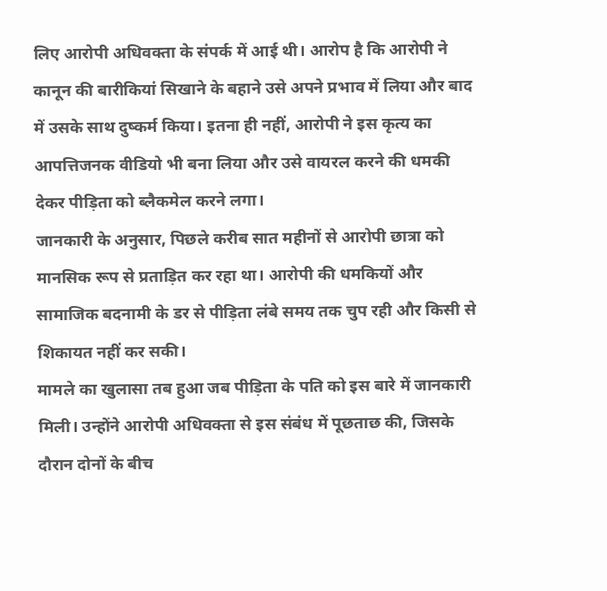लिए आरोपी अधिवक्ता के संपर्क में आई थी। आरोप है कि आरोपी ने कानून की बारीकियां सिखाने के बहाने उसे अपने प्रभाव में लिया और बाद में उसके साथ दुष्कर्म किया। इतना ही नहीं, आरोपी ने इस कृत्य का आपत्तिजनक वीडियो भी बना लिया और उसे वायरल करने की धमकी देकर पीड़िता को ब्लैकमेल करने लगा।
जानकारी के अनुसार, पिछले करीब सात महीनों से आरोपी छात्रा को मानसिक रूप से प्रताड़ित कर रहा था। आरोपी की धमकियों और सामाजिक बदनामी के डर से पीड़िता लंबे समय तक चुप रही और किसी से शिकायत नहीं कर सकी।
मामले का खुलासा तब हुआ जब पीड़िता के पति को इस बारे में जानकारी मिली। उन्होंने आरोपी अधिवक्ता से इस संबंध में पूछताछ की, जिसके दौरान दोनों के बीच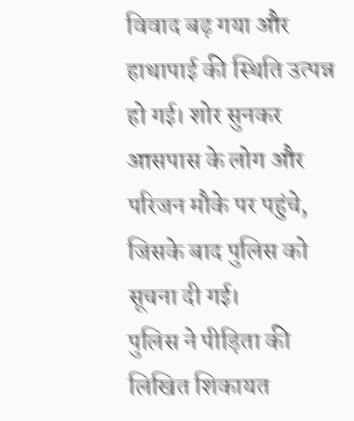विवाद बढ़ गया और हाथापाई की स्थिति उत्पन्न हो गई। शोर सुनकर आसपास के लोग और परिजन मौके पर पहुंचे, जिसके बाद पुलिस को सूचना दी गई।
पुलिस ने पीड़िता की लिखित शिकायत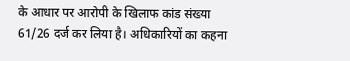के आधार पर आरोपी के खिलाफ कांड संख्या 61/26 दर्ज कर लिया है। अधिकारियों का कहना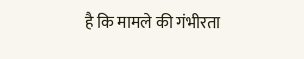है कि मामले की गंभीरता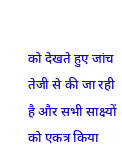को देखते हुए जांच तेजी से की जा रही है और सभी साक्ष्यों को एकत्र किया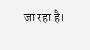जा रहा है।